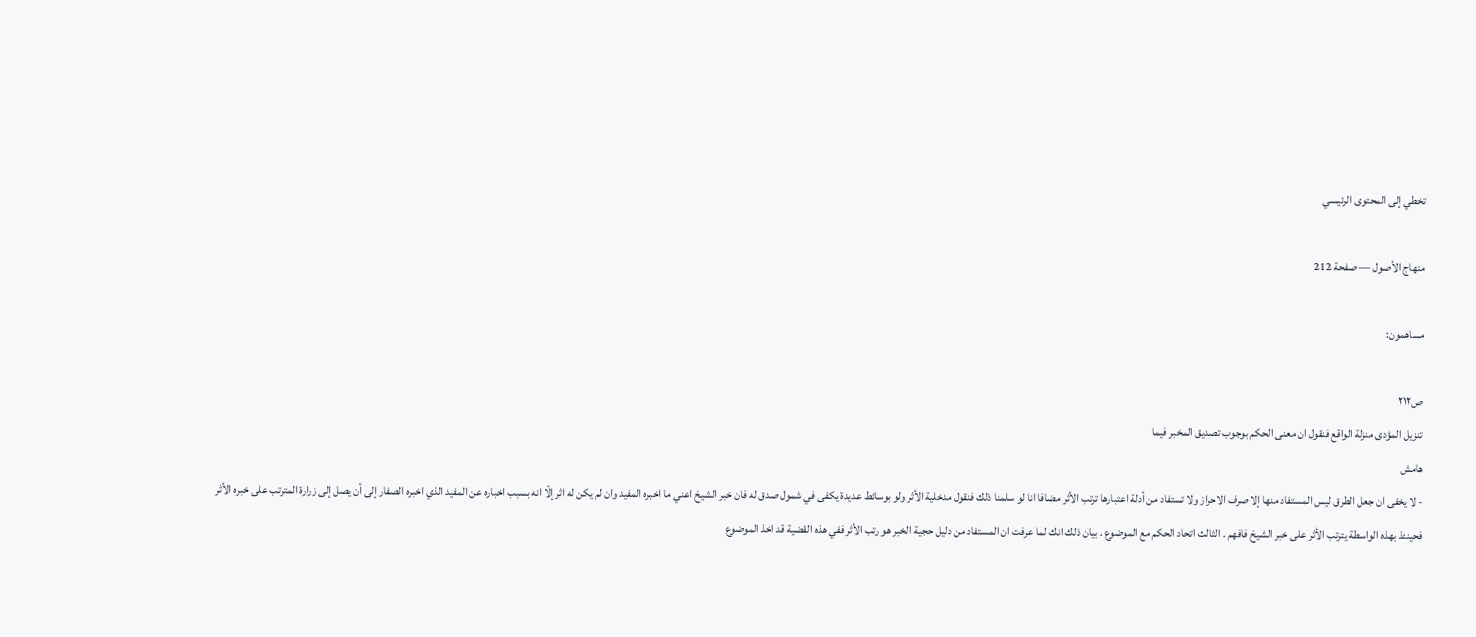تخطي إلى المحتوى الرئيسي

منهاج الأصول — صفحة 212

مساهمون:

ص٢١٢
تنزيل المؤدى منزلة الواقع فنقول ان معنى الحكم بوجوب تصديق المخبر فيما
هامش
- لا يخفى ان جعل الطرق ليس المستفاد منها إلا صرف الاحراز ولا تستفاد من أدلة اعتبارها ترتب الأثر مضافا انا لو سلمنا ذلك فنقول مدخلية الأثر ولو بوسائط عديدة يكفى في شمول صدق له فان خبر الشيخ اعني ما اخبره المفيد وان لم يكن له اثر إلّا انه بسبب اخباره عن المفيد الذي اخبره الصفار إلى أن يصل إلى زرارة المترتب على خبره الأثر فحينئذ بهذه الواسطة يترتب الأثر على خبر الشيخ فافهم . الثالث اتحاد الحكم مع الموضوع . بيان ذلك انك لما عرفت ان المستفاد من دليل حجية الخبر هو رتب الأثر ففي هذه القضية قد اخذ الموضوع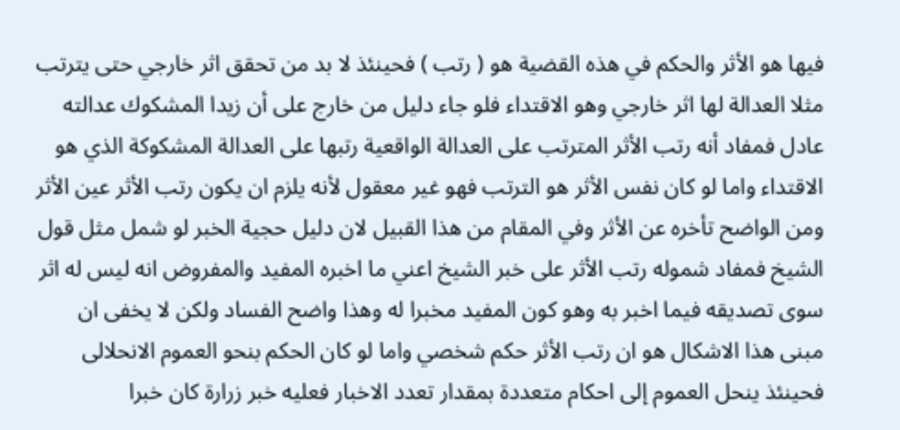فيها هو الأثر والحكم في هذه القضية هو ( رتب ) فحينئذ لا بد من تحقق اثر خارجي حتى يترتب مثلا العدالة لها اثر خارجي وهو الاقتداء فلو جاء دليل من خارج على أن زيدا المشكوك عدالته عادل فمفاد أنه رتب الأثر المترتب على العدالة الواقعية رتبها على العدالة المشكوكة الذي هو الاقتداء واما لو كان نفس الأثر هو الترتب فهو غير معقول لأنه يلزم ان يكون رتب الأثر عين الأثر ومن الواضح تأخره عن الأثر وفي المقام من هذا القبيل لان دليل حجية الخبر لو شمل مثل قول الشيخ فمفاد شموله رتب الأثر على خبر الشيخ اعني ما اخبره المفيد والمفروض انه ليس له اثر سوى تصديقه فيما اخبر به وهو كون المفيد مخبرا له وهذا واضح الفساد ولكن لا يخفى ان مبنى هذا الاشكال هو ان رتب الأثر حكم شخصي واما لو كان الحكم بنحو العموم الانحلالى فحينئذ ينحل العموم إلى احكام متعددة بمقدار تعدد الاخبار فعليه خبر زرارة كان خبرا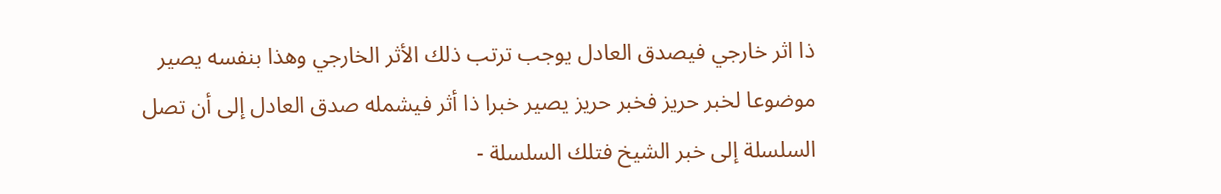ذا اثر خارجي فيصدق العادل يوجب ترتب ذلك الأثر الخارجي وهذا بنفسه يصير موضوعا لخبر حريز فخبر حريز يصير خبرا ذا أثر فيشمله صدق العادل إلى أن تصل السلسلة إلى خبر الشيخ فتلك السلسلة -